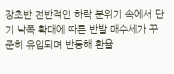장초반 전반적인 하락 분위기 속에서 단기 낙폭 확대에 따른 반발 매수세가 꾸준히 유입되며 반등해 환율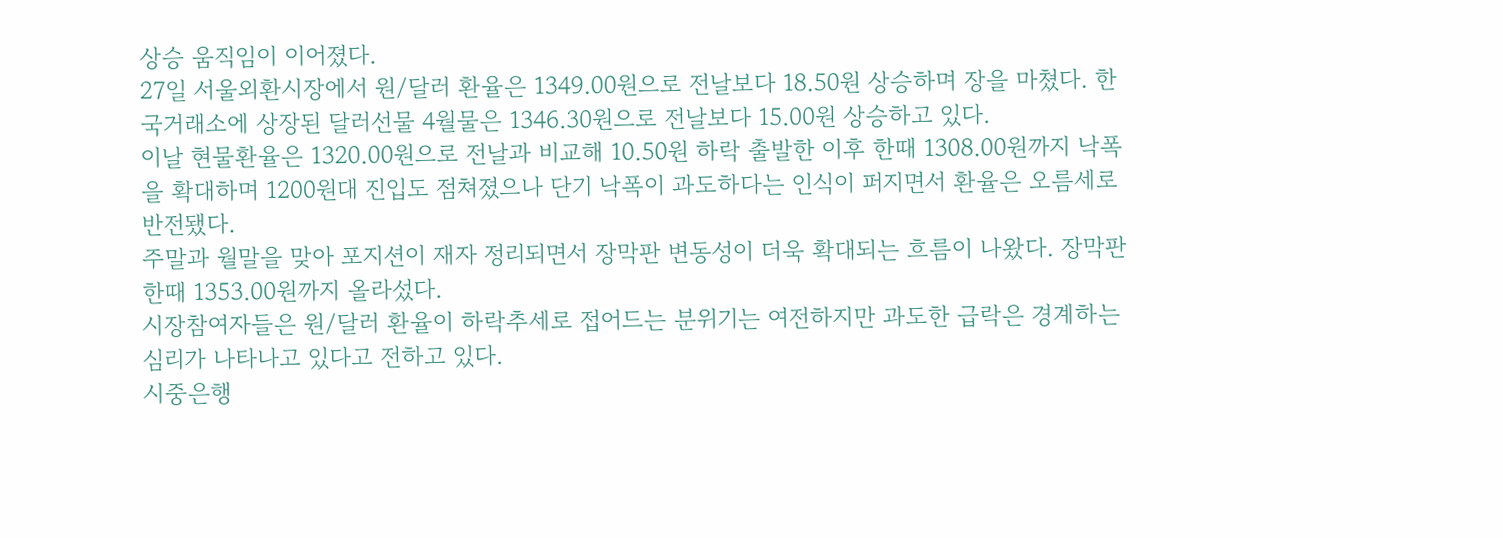상승 움직임이 이어졌다.
27일 서울외환시장에서 원/달러 환율은 1349.00원으로 전날보다 18.50원 상승하며 장을 마쳤다. 한국거래소에 상장된 달러선물 4월물은 1346.30원으로 전날보다 15.00원 상승하고 있다.
이날 현물환율은 1320.00원으로 전날과 비교해 10.50원 하락 출발한 이후 한때 1308.00원까지 낙폭을 확대하며 1200원대 진입도 점쳐졌으나 단기 낙폭이 과도하다는 인식이 퍼지면서 환율은 오름세로 반전됐다.
주말과 월말을 맞아 포지션이 재자 정리되면서 장막판 변동성이 더욱 확대되는 흐름이 나왔다. 장막판 한때 1353.00원까지 올라섰다.
시장참여자들은 원/달러 환율이 하락추세로 접어드는 분위기는 여전하지만 과도한 급락은 경계하는 심리가 나타나고 있다고 전하고 있다.
시중은행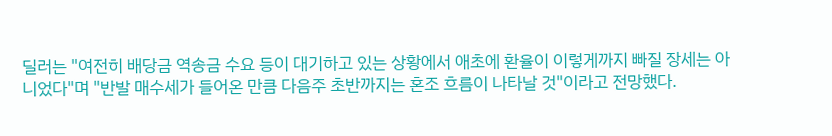딜러는 "여전히 배당금 역송금 수요 등이 대기하고 있는 상황에서 애초에 환율이 이렇게까지 빠질 장세는 아니었다"며 "반발 매수세가 들어온 만큼 다음주 초반까지는 혼조 흐름이 나타날 것"이라고 전망했다.